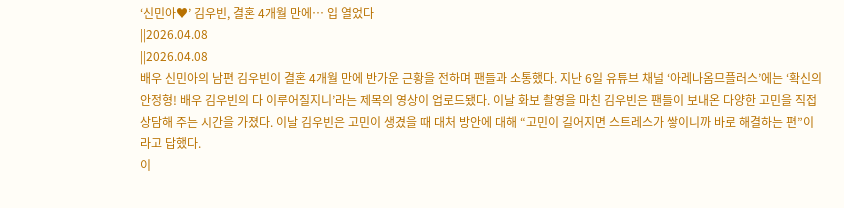‘신민아♥’ 김우빈, 결혼 4개월 만에… 입 열었다
||2026.04.08
||2026.04.08
배우 신민아의 남편 김우빈이 결혼 4개월 만에 반가운 근황을 전하며 팬들과 소통했다. 지난 6일 유튜브 채널 ‘아레나옴므플러스’에는 ‘확신의 안정형! 배우 김우빈의 다 이루어질지니’라는 제목의 영상이 업로드됐다. 이날 화보 촬영을 마친 김우빈은 팬들이 보내온 다양한 고민을 직접 상담해 주는 시간을 가졌다. 이날 김우빈은 고민이 생겼을 때 대처 방안에 대해 “고민이 길어지면 스트레스가 쌓이니까 바로 해결하는 편”이라고 답했다.
이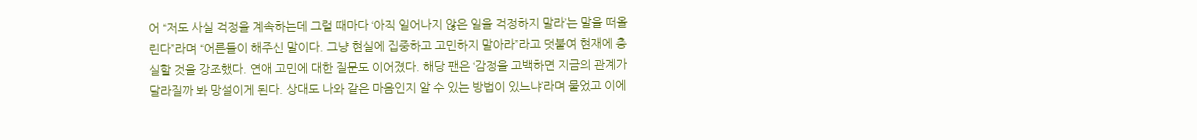어 “저도 사실 걱정을 계속하는데 그럴 때마다 ‘아직 일어나지 않은 일을 걱정하지 말라’는 말을 떠올린다”라며 “어른들이 해주신 말이다. 그냥 현실에 집중하고 고민하지 말아라”라고 덧붙여 현재에 충실할 것을 강조했다. 연애 고민에 대한 질문도 이어졌다. 해당 팬은 ‘감정을 고백하면 지금의 관계가 달라질까 봐 망설이게 된다. 상대도 나와 같은 마음인지 알 수 있는 방법이 있느냐’라며 물었고 이에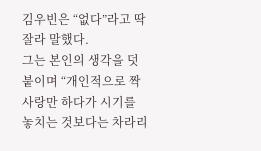김우빈은 “없다”라고 딱 잘라 말했다.
그는 본인의 생각을 덧붙이며 “개인적으로 짝사랑만 하다가 시기를 놓치는 것보다는 차라리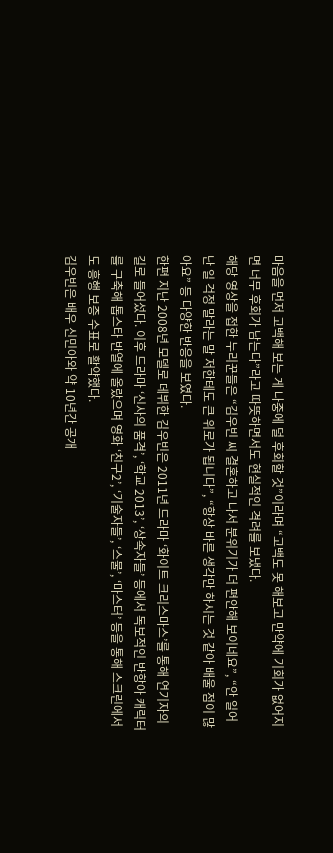마음을 먼저 고백해 보는 게 나중에 덜 후회할 것”이라며 “고백도 못 해보고 만약에 기회가 없어지면 너무 후회가 남는다”라고 따뜻하면서도 현실적인 격려를 보냈다.
해당 영상을 접한 누리꾼들은 “김우빈 씨 결혼하고 나서 분위기가 더 편안해 보이네요”, “안 일어난 일 걱정 말라는 말 저한테도 큰 위로가 됩니다”, “항상 바른 생각만 하시는 것 같아 배울 점이 많아요” 등 다양한 반응을 보였다.
한편 지난 2008년 모델로 데뷔한 김우빈은 2011년 드라마 ‘화이트 크리스마스’를 통해 연기자의 길로 들어섰다. 이후 드라마 ‘신사의 품격’, ‘학교 2013’, ‘상속자들’ 등에서 독보적인 반항아 캐릭터를 구축해 톱스타 반열에 올랐으며 영화 ‘친구2’, ‘기술자들’, ‘스물’, ‘마스터’ 등을 통해 스크린에서도 흥행 보증 수표로 활약했다.
김우빈은 배우 신민아와 약 10년간 공개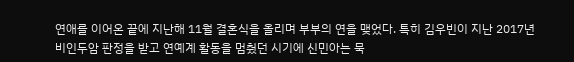연애를 이어온 끝에 지난해 11월 결혼식을 올리며 부부의 연을 맺었다. 특히 김우빈이 지난 2017년 비인두암 판정을 받고 연예계 활동을 멈췄던 시기에 신민아는 묵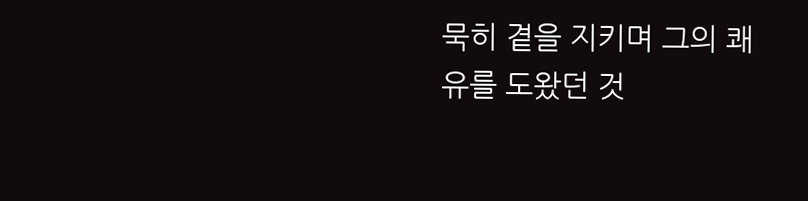묵히 곁을 지키며 그의 쾌유를 도왔던 것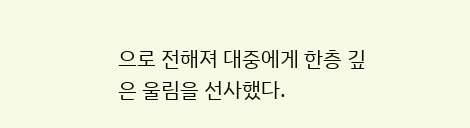으로 전해져 대중에게 한층 깊은 울림을 선사했다.